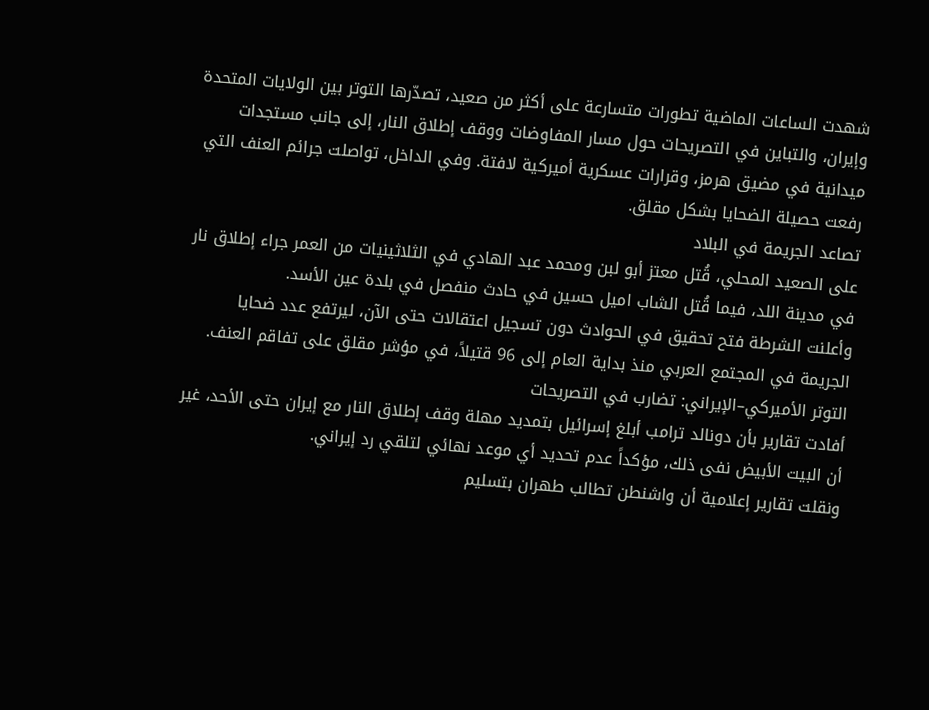شهدت الساعات الماضية تطورات متسارعة على أكثر من صعيد، تصدّرها التوتر بين الولايات المتحدة وإيران، والتباين في التصريحات حول مسار المفاوضات ووقف إطلاق النار، إلى جانب مستجدات ميدانية في مضيق هرمز، وقرارات عسكرية أميركية لافتة. وفي الداخل، تواصلت جرائم العنف التي رفعت حصيلة الضحايا بشكل مقلق.
تصاعد الجريمة في البلاد
على الصعيد المحلي، قُتل معتز أبو لبن ومحمد عبد الهادي في الثلاثينيات من العمر جراء إطلاق نار في مدينة اللد، فيما قُتل الشاب اميل حسين في حادث منفصل في بلدة عين الأسد.
وأعلنت الشرطة فتح تحقيق في الحوادث دون تسجيل اعتقالات حتى الآن، ليرتفع عدد ضحايا الجريمة في المجتمع العربي منذ بداية العام إلى 96 قتيلاً، في مؤشر مقلق على تفاقم العنف.
التوتر الأميركي–الإيراني: تضارب في التصريحات
أفادت تقارير بأن دونالد ترامب أبلغ إسرائيل بتمديد مهلة وقف إطلاق النار مع إيران حتى الأحد، غير أن البيت الأبيض نفى ذلك، مؤكداً عدم تحديد أي موعد نهائي لتلقي رد إيراني.
ونقلت تقارير إعلامية أن واشنطن تطالب طهران بتسليم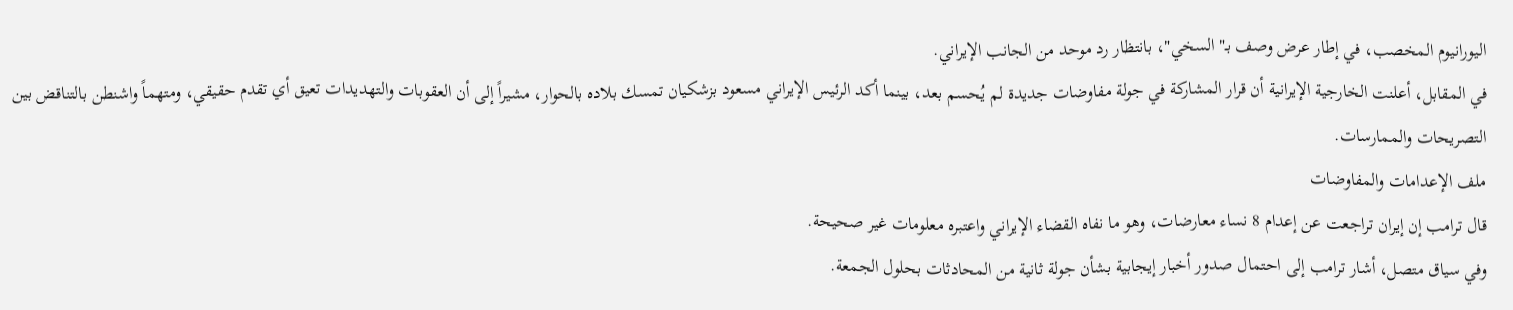اليورانيوم المخصب، في إطار عرض وصف بـ"السخي"، بانتظار رد موحد من الجانب الإيراني.
في المقابل، أعلنت الخارجية الإيرانية أن قرار المشاركة في جولة مفاوضات جديدة لم يُحسم بعد، بينما أكد الرئيس الإيراني مسعود بزشكيان تمسك بلاده بالحوار، مشيراً إلى أن العقوبات والتهديدات تعيق أي تقدم حقيقي، ومتهماً واشنطن بالتناقض بين التصريحات والممارسات.
ملف الإعدامات والمفاوضات
قال ترامب إن إيران تراجعت عن إعدام 8 نساء معارضات، وهو ما نفاه القضاء الإيراني واعتبره معلومات غير صحيحة.
وفي سياق متصل، أشار ترامب إلى احتمال صدور أخبار إيجابية بشأن جولة ثانية من المحادثات بحلول الجمعة.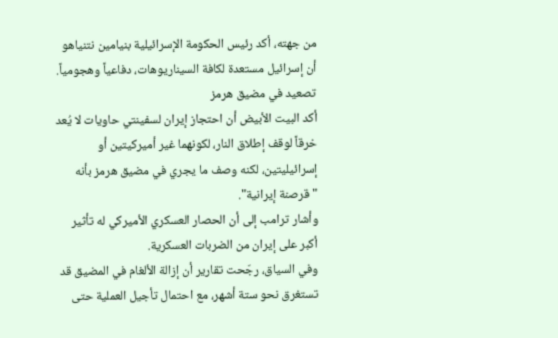من جهته، أكد رئيس الحكومة الإسرائيلية بنيامين نتنياهو أن إسرائيل مستعدة لكافة السيناريوهات، دفاعياً وهجومياً.
تصعيد في مضيق هرمز
أكد البيت الأبيض أن احتجاز إيران لسفينتي حاويات لا يُعد خرقاً لوقف إطلاق النار، لكونهما غير أميركيتين أو إسرائيليتين، لكنه وصف ما يجري في مضيق هرمز بأنه "قرصنة إيرانية".
وأشار ترامب إلى أن الحصار العسكري الأميركي له تأثير أكبر على إيران من الضربات العسكرية.
وفي السياق، رجّحت تقارير أن إزالة الألغام في المضيق قد تستغرق نحو ستة أشهر، مع احتمال تأجيل العملية حتى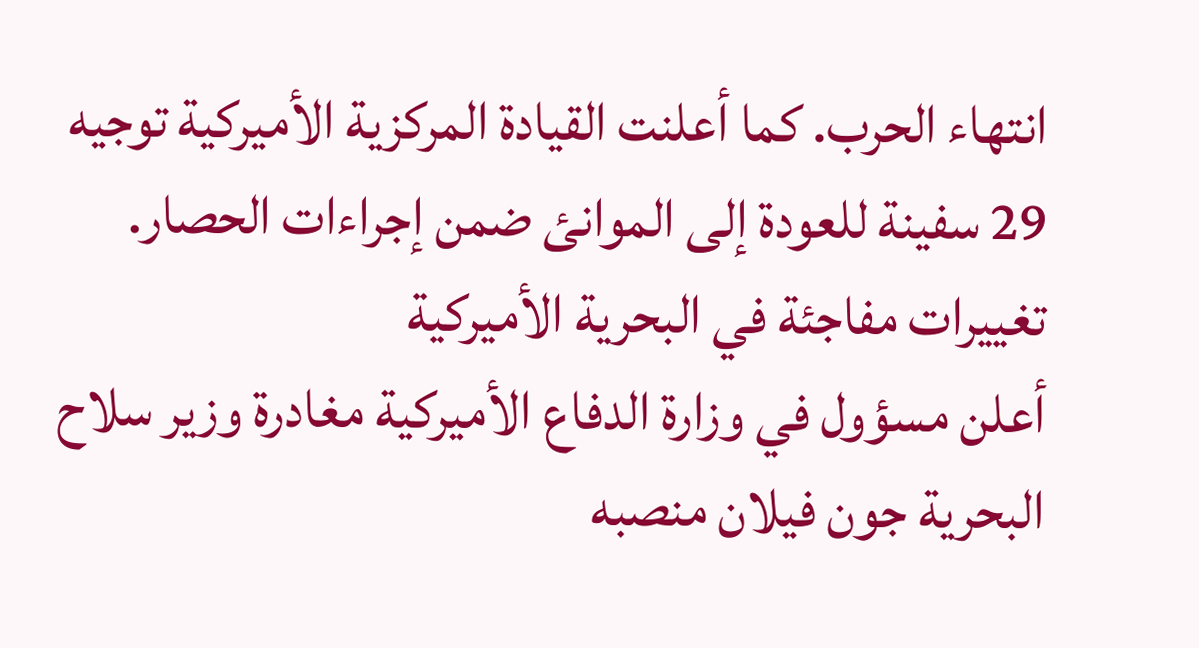انتهاء الحرب. كما أعلنت القيادة المركزية الأميركية توجيه 29 سفينة للعودة إلى الموانئ ضمن إجراءات الحصار.
تغييرات مفاجئة في البحرية الأميركية
أعلن مسؤول في وزارة الدفاع الأميركية مغادرة وزير سلاح البحرية جون فيلان منصبه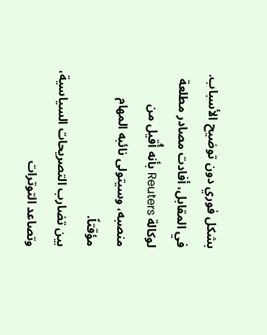بشكل فوري دون توضيح الأسباب.
في المقابل، أفادت مصادر مطلعة لوكالة Reuters بأنه أُقيل من منصبه، وسيتولى نائبه المهام مؤقتاً.
بين تضارب التصريحات السياسية، وتصاعد التوترات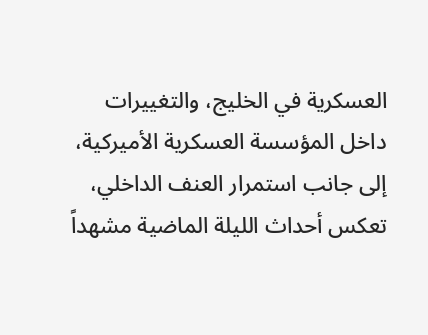العسكرية في الخليج، والتغييرات داخل المؤسسة العسكرية الأميركية، إلى جانب استمرار العنف الداخلي، تعكس أحداث الليلة الماضية مشهداً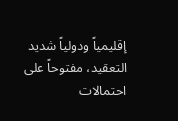إقليمياً ودولياً شديد التعقيد، مفتوحاً على احتمالات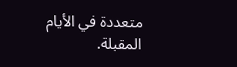متعددة في الأيام المقبلة.